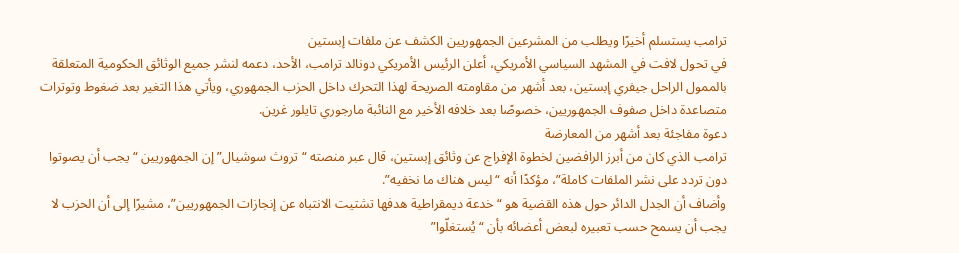ترامب يستسلم أخيرًا ويطلب من المشرعين الجمهوريين الكشف عن ملفات إبستين
في تحول لافت في المشهد السياسي الأمريكي، أعلن الرئيس الأمريكي دونالد ترامب، الأحد، دعمه لنشر جميع الوثائق الحكومية المتعلقة بالممول الراحل جيفري إبستين، بعد أشهر من مقاومته الصريحة لهذا التحرك داخل الحزب الجمهوري، ويأتي هذا التغير بعد ضغوط وتوترات متصاعدة داخل صفوف الجمهوريين، خصوصًا بعد خلافه الأخير مع النائبة مارجوري تايلور غرين.
دعوة مفاجئة بعد أشهر من المعارضة
ترامب الذي كان من أبرز الرافضين لخطوة الإفراج عن وثائق إبستين، قال عبر منصته “تروث سوشيال” إن الجمهوريين “يجب أن يصوتوا دون تردد على نشر الملفات كاملة”، مؤكدًا أنه “ليس هناك ما نخفيه”.
وأضاف أن الجدل الدائر حول هذه القضية هو “خدعة ديمقراطية هدفها تشتيت الانتباه عن إنجازات الجمهوريين”، مشيرًا إلى أن الحزب لا يجب أن يسمح حسب تعبيره لبعض أعضائه بأن “يُستغلّوا”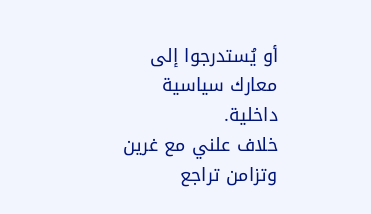أو يُستدرجوا إلى معارك سياسية داخلية.
خلاف علني مع غرين
وتزامن تراجع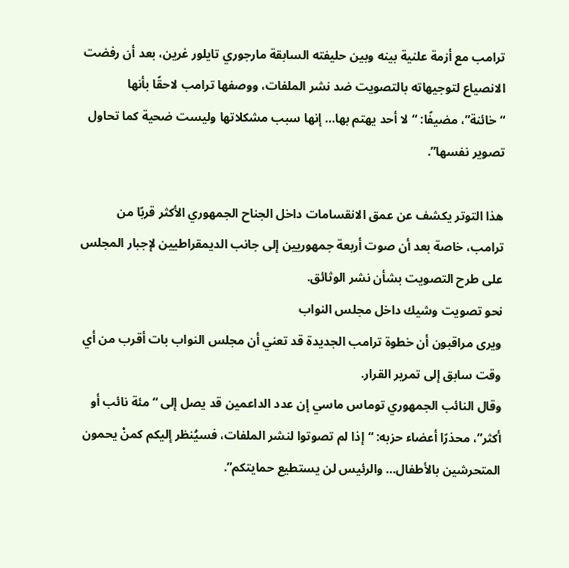ترامب مع أزمة علنية بينه وبين حليفته السابقة مارجوري تايلور غرين، بعد أن رفضت الانصياع لتوجيهاته بالتصويت ضد نشر الملفات، ووصفها ترامب لاحقًا بأنها “خائنة”، مضيفًا: “لا أحد يهتم بها… إنها سبب مشكلاتها وليست ضحية كما تحاول تصوير نفسها”.

هذا التوتر يكشف عن عمق الانقسامات داخل الجناح الجمهوري الأكثر قربًا من ترامب، خاصة بعد أن صوت أربعة جمهوريين إلى جانب الديمقراطيين لإجبار المجلس على طرح التصويت بشأن نشر الوثائق.
نحو تصويت وشيك داخل مجلس النواب
ويرى مراقبون أن خطوة ترامب الجديدة قد تعني أن مجلس النواب بات أقرب من أي وقت سابق إلى تمرير القرار.
وقال النائب الجمهوري توماس ماسي إن عدد الداعمين قد يصل إلى “مئة نائب أو أكثر”، محذرًا أعضاء حزبه: “إذا لم تصوتوا لنشر الملفات، فسيُنظر إليكم كمنْ يحمون المتحرشين بالأطفال… والرئيس لن يستطيع حمايتكم”.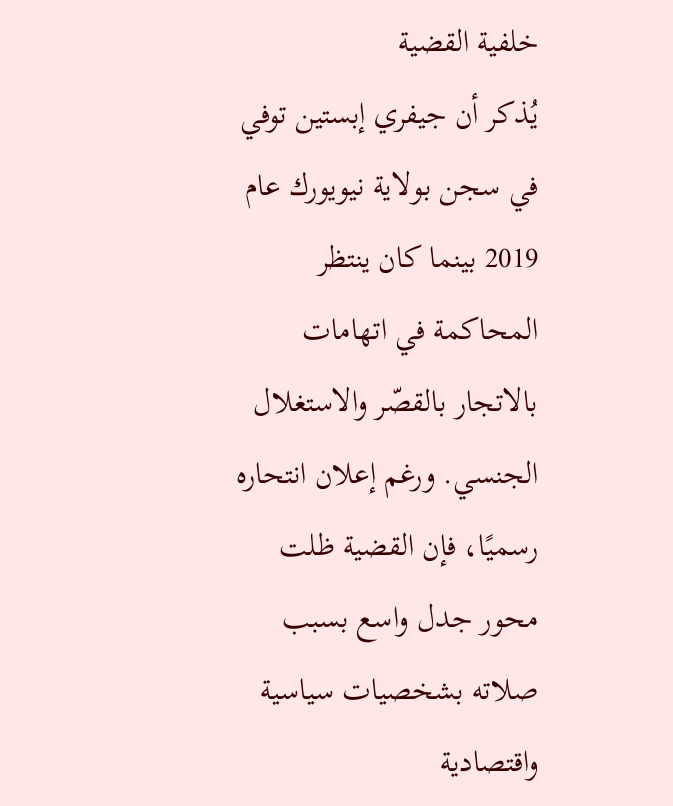خلفية القضية
يُذكر أن جيفري إبستين توفي في سجن بولاية نيويورك عام 2019 بينما كان ينتظر المحاكمة في اتهامات بالاتجار بالقصّر والاستغلال الجنسي. ورغم إعلان انتحاره رسميًا، فإن القضية ظلت محور جدل واسع بسبب صلاته بشخصيات سياسية واقتصادية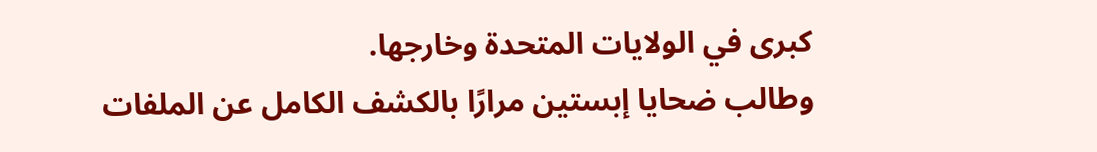كبرى في الولايات المتحدة وخارجها.
وطالب ضحايا إبستين مرارًا بالكشف الكامل عن الملفات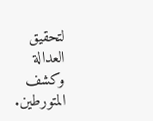لتحقيق العدالة وكشف المتورطين.